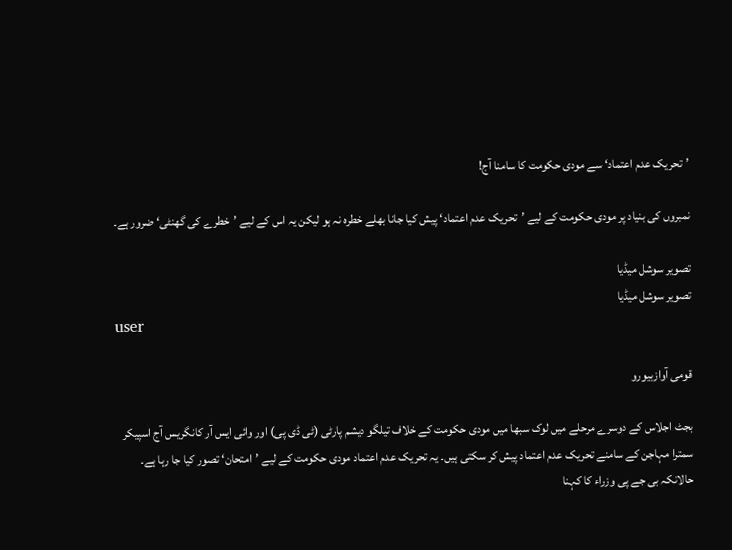’تحریک عدم اعتماد‘ سے مودی حکومت کا سامنا آج!

نمبروں کی بنیاد پر مودی حکومت کے لیے ’تحریک عدم اعتماد‘ پیش کیا جانا بھلے خطرہ نہ ہو لیکن یہ اس کے لیے ’خطرے کی گھنٹی‘ ضرور ہے۔

تصویر سوشل میڈیا
تصویر سوشل میڈیا
user

قومی آوازبیورو

بجٹ اجلاس کے دوسرے مرحلے میں لوک سبھا میں مودی حکومت کے خلاف تیلگو دیشم پارٹی (ٹی ڈی پی) اور وائی ایس آر کانگریس آج اسپیکر سمترا مہاجن کے سامنے تحریک عدم اعتماد پیش کر سکتی ہیں۔ یہ تحریک عدم اعتماد مودی حکومت کے لیے ’امتحان‘ تصور کیا جا رہا ہے۔ حالانکہ بی جے پی وزراء کا کہنا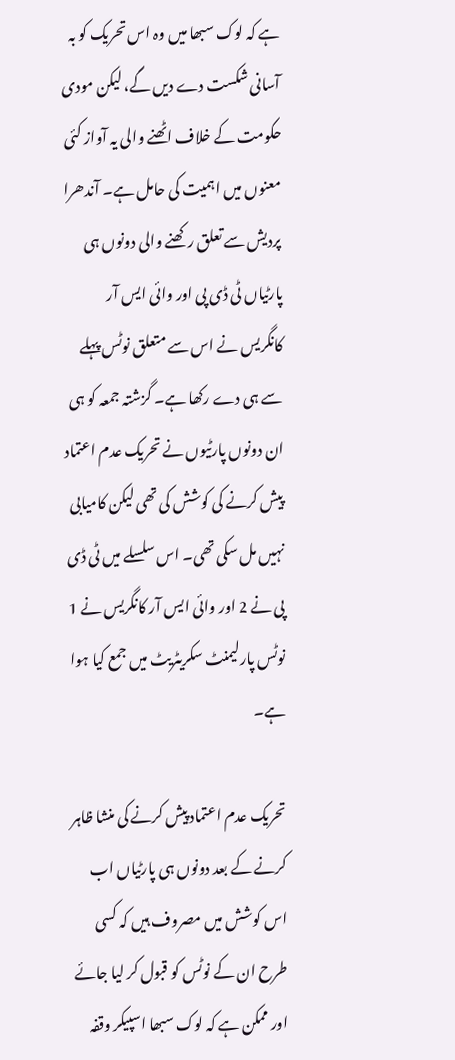ہے کہ لوک سبھا میں وہ اس تحریک کو بہ آسانی شکست دے دیں گے، لیکن مودی حکومت کے خلاف اٹھنے والی یہ آواز کئی معنوں میں اہمیت کی حامل ہے۔ آندھرا پردیش سے تعلق رکھنے والی دونوں ہی پارٹیاں ٹی ڈی پی اور وائی ایس آر کانگریس نے اس سے متعلق نوٹس پہلے سے ہی دے رکھا ہے۔ گزشتہ جمعہ کو ہی ان دونوں پارٹیوں نے تحریک عدم اعتماد پیش کرنے کی کوشش کی تھی لیکن کامیابی نہیں مل سکی تھی۔ اس سلسلے میں ٹی ڈی پی نے 2 اور وائی ایس آر کانگریس نے 1 نوٹس پارلیمنٹ سکریٹریٹ میں جمع کیا ہوا ہے۔

تحریک عدم اعتماد پیش کرنے کی منشا ظاہر کرنے کے بعد دونوں ہی پارٹیاں اب اس کوشش میں مصروف ہیں کہ کسی طرح ان کے نوٹس کو قبول کر لیا جائے اور ممکن ہے کہ لوک سبھا اسپیکر وقفہ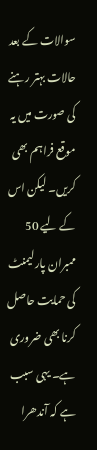سوالات کے بعد حالات بہتر رہنے کی صورت میں یہ موقع فراہم بھی کریں۔ لیکن اس کے لیے 50 ممبران پارلیمنٹ کی حمایت حاصل کرنا بھی ضروری ہے۔ یہی سبب ہے کہ آندھرا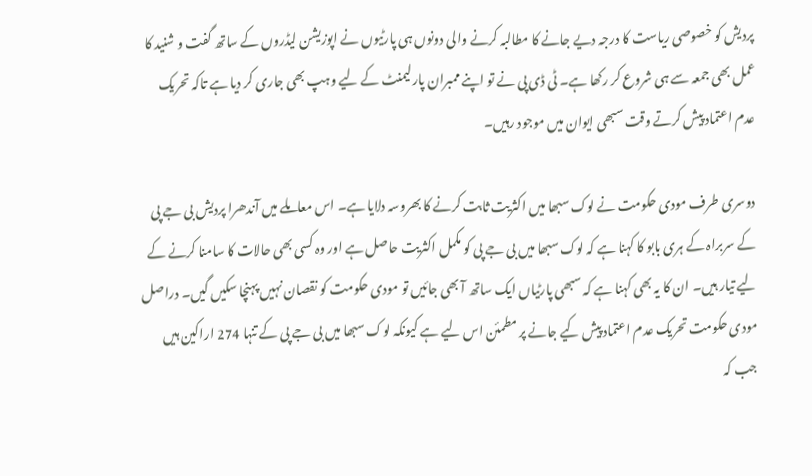پردیش کو خصوصی ریاست کا درجہ دیے جانے کا مطالبہ کرنے والی دونوں ہی پارٹیوں نے اپوزیشن لیڈروں کے ساتھ گفت و شنید کا عمل بھی جمعہ سے ہی شروع کر رکھا ہے۔ ٹی ڈی پی نے تو اپنے ممبران پارلیمنٹ کے لیے وہپ بھی جاری کر دیا ہے تاکہ تحریک عدم اعتماد پیش کرتے وقت سبھی ایوان میں موجود رہیں۔

دوسری طرف مودی حکومت نے لوک سبھا میں اکثریت ثابت کرنے کا بھروسہ دلایا ہے۔ اس معاملے میں آندھرا پردیش بی جے پی کے سربراہ کے ہری بابو کا کہنا ہے کہ لوک سبھا میں بی جے پی کو مکمل اکثریت حاصل ہے اور وہ کسی بھی حالات کا سامنا کرنے کے لیے تیار ہیں۔ ان کا یہ بھی کہنا ہے کہ سبھی پارٹیاں ایک ساتھ آ بھی جائیں تو مودی حکومت کو نقصان نہیں پہنچا سکیں گیں۔ دراصل مودی حکومت تحریک عدم اعتماد پیش کیے جانے پر مطمئن اس لیے ہے کیونکہ لوک سبھا میں بی جے پی کے تنہا 274 اراکین ہیں جب کہ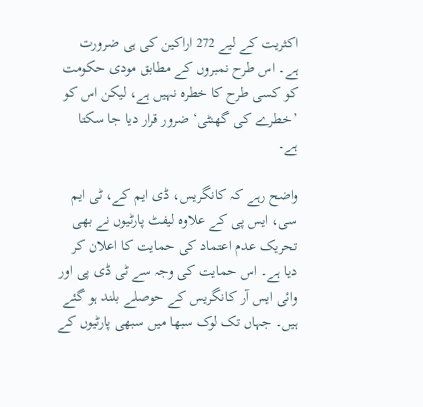اکثریت کے لیے 272 اراکین کی ہی ضرورت ہے۔ اس طرح نمبروں کے مطابق مودی حکومت کو کسی طرح کا خطرہ نہیں ہے، لیکن اس کو ’خطرے کی گھنٹی‘ ضرور قرار دیا جا سکتا ہے۔

واضح رہے کہ کانگریس، ڈی ایم کے، ٹی ایم سی، ایس پی کے علاوہ لیفٹ پارٹیوں نے بھی تحریک عدم اعتماد کی حمایت کا اعلان کر دیا ہے۔ اس حمایت کی وجہ سے ٹی ڈی پی اور وائی ایس آر کانگریس کے حوصلے بلند ہو گئے ہیں۔ جہاں تک لوک سبھا میں سبھی پارٹیوں کے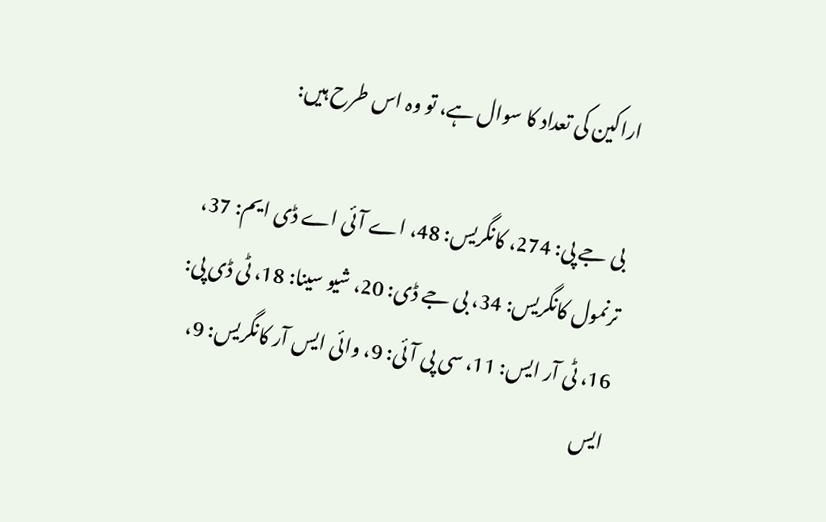اراکین کی تعداد کا سوال ہے، تو وہ اس طرح ہیں:

بی جے پی: 274، کانگریس: 48، اے آئی اے ڈی ایم: 37، ترنمول کانگریس: 34، بی جے ڈی: 20، شیو سینا: 18، ٹی ڈی پی: 16، ٹی آر ایس: 11، سی پی آئی: 9، وائی ایس آر کانگریس: 9، ایس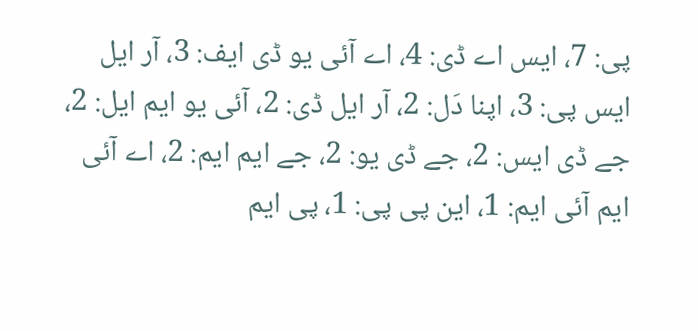پی: 7، ایس اے ڈی: 4، اے آئی یو ڈی ایف: 3، آر ایل ایس پی: 3، اپنا دَل: 2، آر ایل ڈی: 2، آئی یو ایم ایل: 2، جے ڈی ایس: 2، جے ڈی یو: 2، جے ایم ایم: 2، اے آئی ایم آئی ایم: 1، این پی پی: 1، پی ایم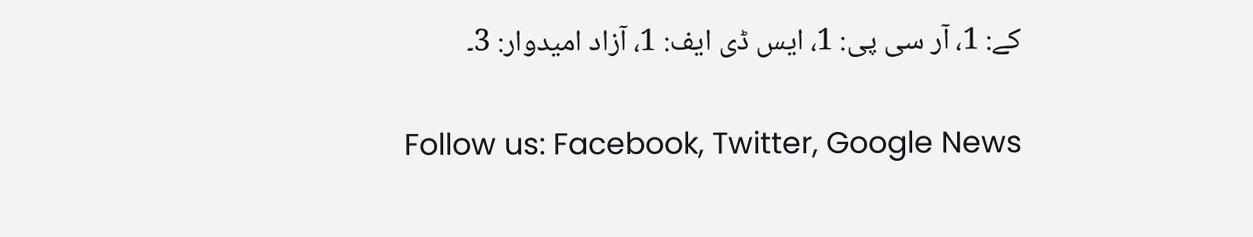کے: 1، آر سی پی: 1، ایس ڈی ایف: 1، آزاد امیدوار: 3۔

Follow us: Facebook, Twitter, Google News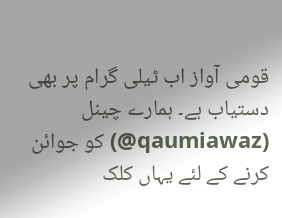قومی آواز اب ٹیلی گرام پر بھی دستیاب ہے۔ ہمارے چینل (qaumiawaz@) کو جوائن کرنے کے لئے یہاں کلک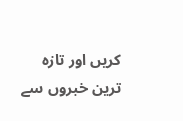کریں اور تازہ ترین خبروں سے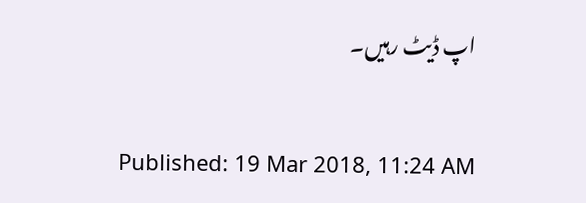اپ ڈیٹ رہیں۔


Published: 19 Mar 2018, 11:24 AM